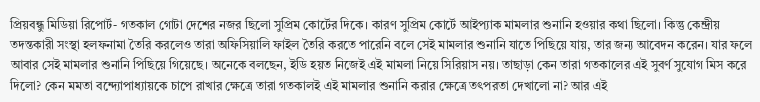প্রিয়বন্ধু মিডিয়া রিপোর্ট- গতকাল গোটা দেশের নজর ছিলো সুপ্রিম কোর্টের দিকে। কারণ সুপ্রিম কোর্টে আইপ্যাক মামলার শুনানি হওয়ার কথা ছিলো। কিন্তু কেন্দ্রীয় তদন্তকারী সংস্থা হলফনামা তৈরি করলেও তারা অফিসিয়ালি ফাইল তৈরি করতে পারেনি বলে সেই মামলার শুনানি যাতে পিছিয়ে যায়, তার জন্য আবেদন করেন। যার ফলে আবার সেই মামলার শুনানি পিছিয়ে গিয়েছে। অনেকে বলছেন, ইডি হয়ত নিজেই এই মামলা নিয়ে সিরিয়াস নয়। তাছাড়া কেন তারা গতকালের এই সুবর্ণ সুযোগ মিস করে দিলো? কেন মমতা বন্দ্যোপাধ্যায়কে চাপে রাখার ক্ষেত্রে তারা গতকালই এই মামলার শুনানি করার ক্ষেত্রে তৎপরতা দেখালো না? আর এই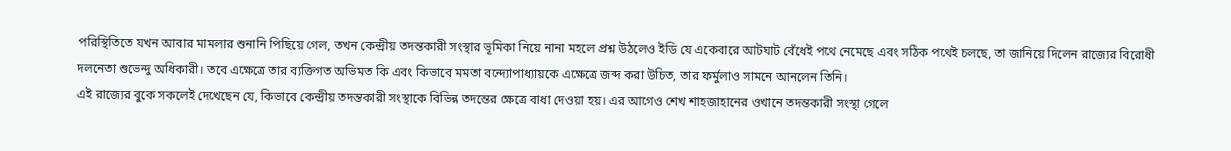পরিস্থিতিতে যখন আবার মামলার শুনানি পিছিয়ে গেল, তখন কেন্দ্রীয় তদন্তকারী সংস্থার ভূমিকা নিয়ে নানা মহলে প্রশ্ন উঠলেও ইডি যে একেবারে আটঘাট বেঁধেই পথে নেমেছে এবং সঠিক পথেই চলছে, তা জানিয়ে দিলেন রাজ্যের বিরোধী দলনেতা শুভেন্দু অধিকারী। তবে এক্ষেত্রে তার ব্যক্তিগত অভিমত কি এবং কিভাবে মমতা বন্দ্যোপাধ্যায়কে এক্ষেত্রে জব্দ করা উচিত, তার ফর্মুলাও সামনে আনলেন তিনি।
এই রাজ্যের বুকে সকলেই দেখেছেন যে, কিভাবে কেন্দ্রীয় তদন্তকারী সংস্থাকে বিভিন্ন তদন্তের ক্ষেত্রে বাধা দেওয়া হয়। এর আগেও শেখ শাহজাহানের ওখানে তদন্তকারী সংস্থা গেলে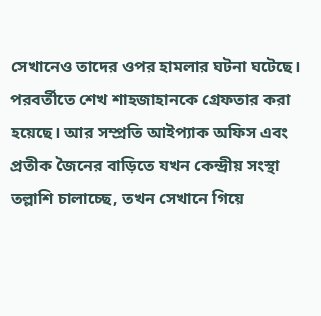সেখানেও তাদের ওপর হামলার ঘটনা ঘটেছে। পরবর্তীতে শেখ শাহজাহানকে গ্রেফতার করা হয়েছে। আর সম্প্রতি আইপ্যাক অফিস এবং প্রতীক জৈনের বাড়িতে যখন কেন্দ্রীয় সংস্থা তল্লাশি চালাচ্ছে, তখন সেখানে গিয়ে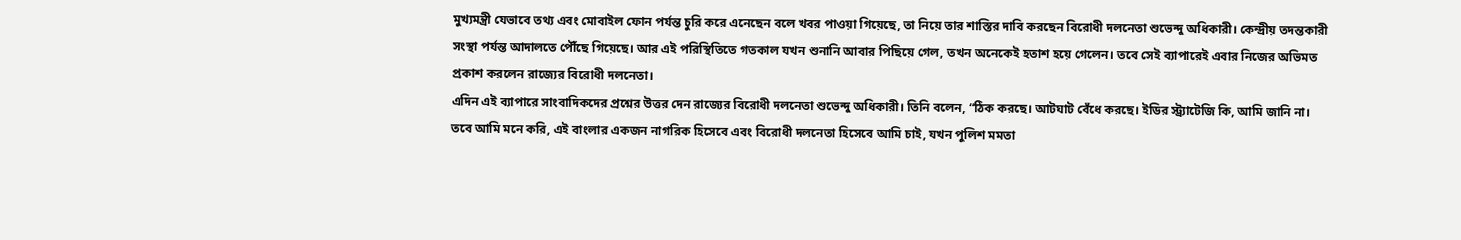মুখ্যমন্ত্রী যেভাবে তথ্য এবং মোবাইল ফোন পর্যন্ত চুরি করে এনেছেন বলে খবর পাওয়া গিয়েছে, তা নিয়ে তার শাস্তির দাবি করছেন বিরোধী দলনেতা শুভেন্দু অধিকারী। কেন্দ্রীয় তদন্তকারী সংস্থা পর্যন্ত আদালতে পৌঁছে গিয়েছে। আর এই পরিস্থিতিতে গতকাল যখন শুনানি আবার পিছিয়ে গেল, তখন অনেকেই হতাশ হয়ে গেলেন। তবে সেই ব্যাপারেই এবার নিজের অভিমত প্রকাশ করলেন রাজ্যের বিরোধী দলনেতা।
এদিন এই ব্যাপারে সাংবাদিকদের প্রশ্নের উত্তর দেন রাজ্যের বিরোধী দলনেতা শুভেন্দু অধিকারী। তিনি বলেন, “ঠিক করছে। আটঘাট বেঁধে করছে। ইডির স্ট্র্যাটেজি কি, আমি জানি না। তবে আমি মনে করি, এই বাংলার একজন নাগরিক হিসেবে এবং বিরোধী দলনেতা হিসেবে আমি চাই, যখন পুলিশ মমতা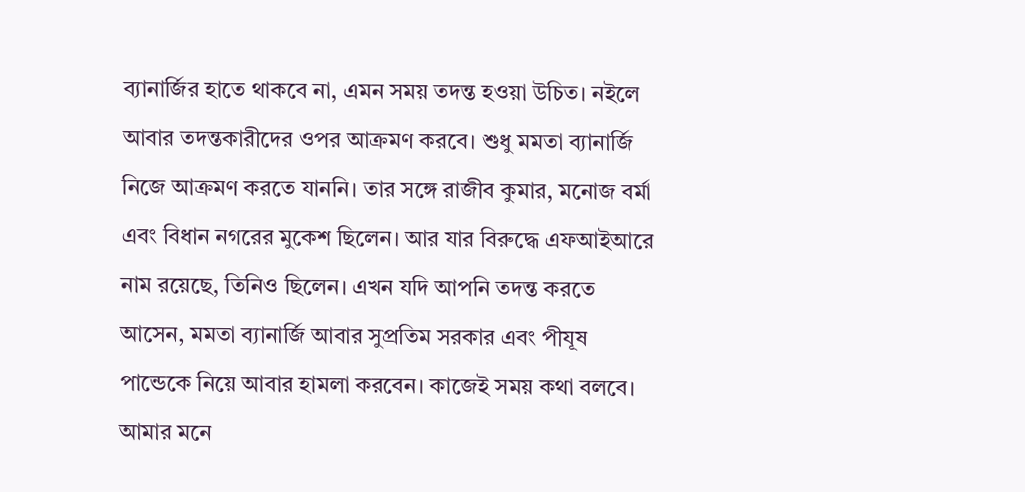ব্যানার্জির হাতে থাকবে না, এমন সময় তদন্ত হওয়া উচিত। নইলে আবার তদন্তকারীদের ওপর আক্রমণ করবে। শুধু মমতা ব্যানার্জি নিজে আক্রমণ করতে যাননি। তার সঙ্গে রাজীব কুমার, মনোজ বর্মা এবং বিধান নগরের মুকেশ ছিলেন। আর যার বিরুদ্ধে এফআইআরে নাম রয়েছে, তিনিও ছিলেন। এখন যদি আপনি তদন্ত করতে আসেন, মমতা ব্যানার্জি আবার সুপ্রতিম সরকার এবং পীযূষ পান্ডেকে নিয়ে আবার হামলা করবেন। কাজেই সময় কথা বলবে। আমার মনে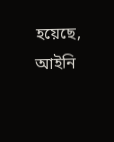হয়েছে, আইনি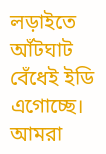লড়াইতে আঁটঘাট বেঁধেই ইডি এগোচ্ছে। আমরা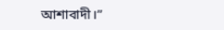আশাবাদী।”